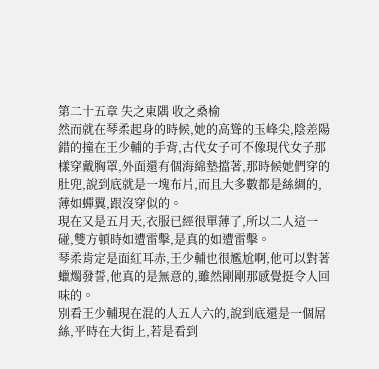第二十五章 失之東隅 收之桑榆
然而就在琴柔起身的時候,她的高聳的玉峰尖,陰差陽錯的撞在王少輔的手背,古代女子可不像現代女子那樣穿戴胸罩,外面還有個海綿墊擋著,那時候她們穿的肚兜,說到底就是一塊布片,而且大多數都是絲綢的,薄如蟬翼,跟沒穿似的。
現在又是五月天,衣服已經很單薄了,所以二人這一碰,雙方頓時如遭雷擊,是真的如遭雷擊。
琴柔肯定是面紅耳赤,王少輔也很尷尬啊,他可以對著蠟燭發誓,他真的是無意的,雖然剛剛那感覺挺令人回味的。
別看王少輔現在混的人五人六的,說到底還是一個屌絲,平時在大街上,若是看到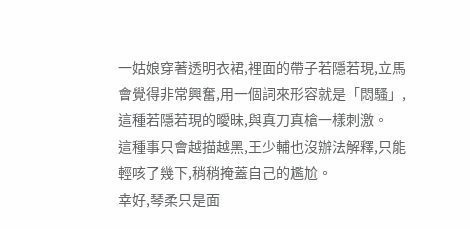一姑娘穿著透明衣裙,裡面的帶子若隱若現,立馬會覺得非常興奮,用一個詞來形容就是「悶騷」,這種若隱若現的曖昧,與真刀真槍一樣刺激。
這種事只會越描越黑,王少輔也沒辦法解釋,只能輕咳了幾下,稍稍掩蓋自己的尷尬。
幸好,琴柔只是面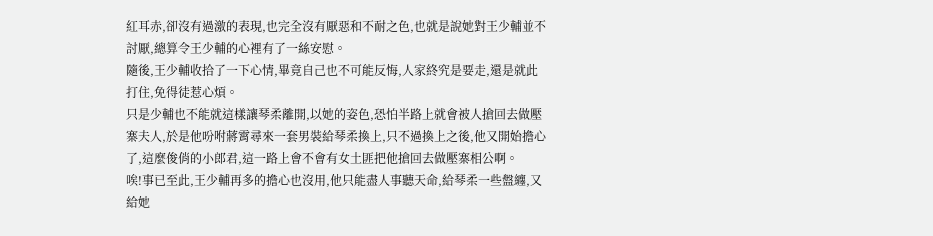紅耳赤,卻沒有過激的表現,也完全沒有厭惡和不耐之色,也就是說她對王少輔並不討厭,總算令王少輔的心裡有了一絲安慰。
隨後,王少輔收拾了一下心情,畢竟自己也不可能反悔,人家終究是要走,還是就此打住,免得徒惹心煩。
只是少輔也不能就這樣讓琴柔離開,以她的姿色,恐怕半路上就會被人搶回去做壓寨夫人,於是他吩咐蔣霄尋來一套男裝給琴柔換上,只不過換上之後,他又開始擔心了,這麼俊俏的小郎君,這一路上會不會有女土匪把他搶回去做壓寨相公啊。
唉!事已至此,王少輔再多的擔心也沒用,他只能盡人事聽天命,給琴柔一些盤纏,又給她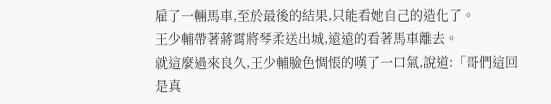雇了一輛馬車,至於最後的結果,只能看她自己的造化了。
王少輔帶著蔣霄將琴柔送出城,遠遠的看著馬車離去。
就這麼過來良久,王少輔臉色惆悵的嘆了一口氣,說道:「哥們這回是真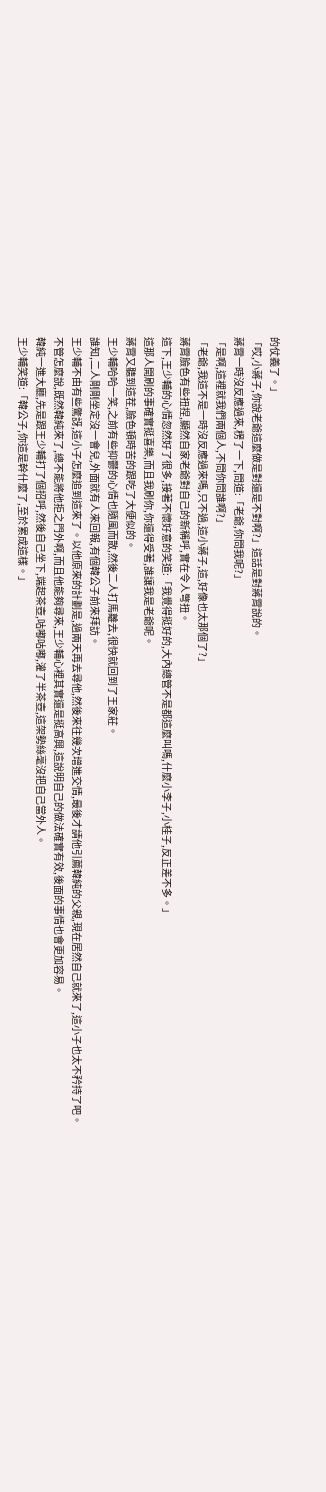的仗義了。」
「哎,小蔣子,你說老爺這麼做是對還是不對啊?」這話是對蔣霄說的。
蔣霄一時沒反應過來,楞了一下,問道:「老爺,你問我呢?」
「是啊,這裡就我們兩個人,不問你問誰啊?」
「老爺,我這不是一時沒反應過來嗎,只不過,這小蔣子,這,好像也太那個了?」
蔣霄臉色有些扭捏,顯然自家老爺對自己的新稱呼,實在令人彆扭。
這下,王少輔的心情忽然好了很多,接著不懷好意的笑道:「我覺得挺好的,大內總管不是都這麼叫嗎,什麼小李子,小桂子,反正差不多。」
這那人開刷的事確實挺喜樂,而且我刷你,你還得受著,誰讓我是老爺呢。
蔣霄又聽到這茬,臉色頓時苦的跟吃了大便似的。
王少輔哈哈一笑,之前有些抑鬱的心情也隨風而散,然後二人打馬離去,很快就回到了王家莊。
誰知,二人剛剛坐定沒一會兒,外面就有人來回報,有個韓公子前來拜訪。
王少輔不由有些驚訝,這小子怎麼追到這來了。以他原來的計劃是,過兩天再去尋他,然後來往幾次增進交情,最後才請他引薦韓純的父親,現在居然自己就來了,這小子也太不矜持了吧。
不管怎麼說,既然韓純來了,總不能將他拒之門外啊,而且他能夠尋來,王少輔心裡其實還是挺高興,這說明自己的做法確實有效,後面的事情也會更加容易。
韓純一進大廳,先是跟王少輔打了個招呼,然後自己坐下,端起茶壺,咕嘟咕嘟,灌了半茶壺,這架勢絲毫沒把自己當外人。
王少輔笑道:「韓公子,你這是幹什麼了,至於累成這樣。」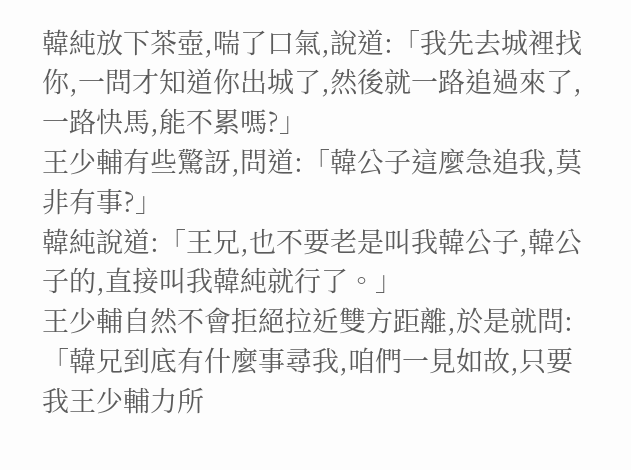韓純放下茶壺,喘了口氣,說道:「我先去城裡找你,一問才知道你出城了,然後就一路追過來了,一路快馬,能不累嗎?」
王少輔有些驚訝,問道:「韓公子這麼急追我,莫非有事?」
韓純說道:「王兄,也不要老是叫我韓公子,韓公子的,直接叫我韓純就行了。」
王少輔自然不會拒絕拉近雙方距離,於是就問:「韓兄到底有什麼事尋我,咱們一見如故,只要我王少輔力所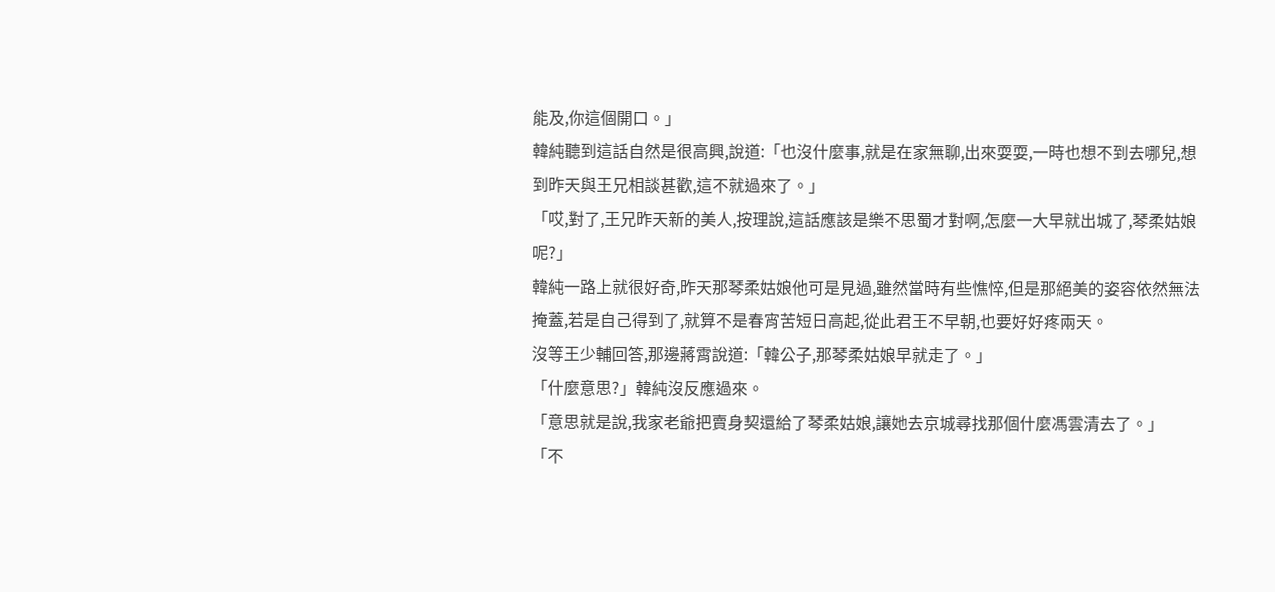能及,你這個開口。」
韓純聽到這話自然是很高興,說道:「也沒什麼事,就是在家無聊,出來耍耍,一時也想不到去哪兒,想到昨天與王兄相談甚歡,這不就過來了。」
「哎,對了,王兄昨天新的美人,按理說,這話應該是樂不思蜀才對啊,怎麼一大早就出城了,琴柔姑娘呢?」
韓純一路上就很好奇,昨天那琴柔姑娘他可是見過,雖然當時有些憔悴,但是那絕美的姿容依然無法掩蓋,若是自己得到了,就算不是春宵苦短日高起,從此君王不早朝,也要好好疼兩天。
沒等王少輔回答,那邊蔣霄說道:「韓公子,那琴柔姑娘早就走了。」
「什麼意思?」韓純沒反應過來。
「意思就是說,我家老爺把賣身契還給了琴柔姑娘,讓她去京城尋找那個什麼馮雲清去了。」
「不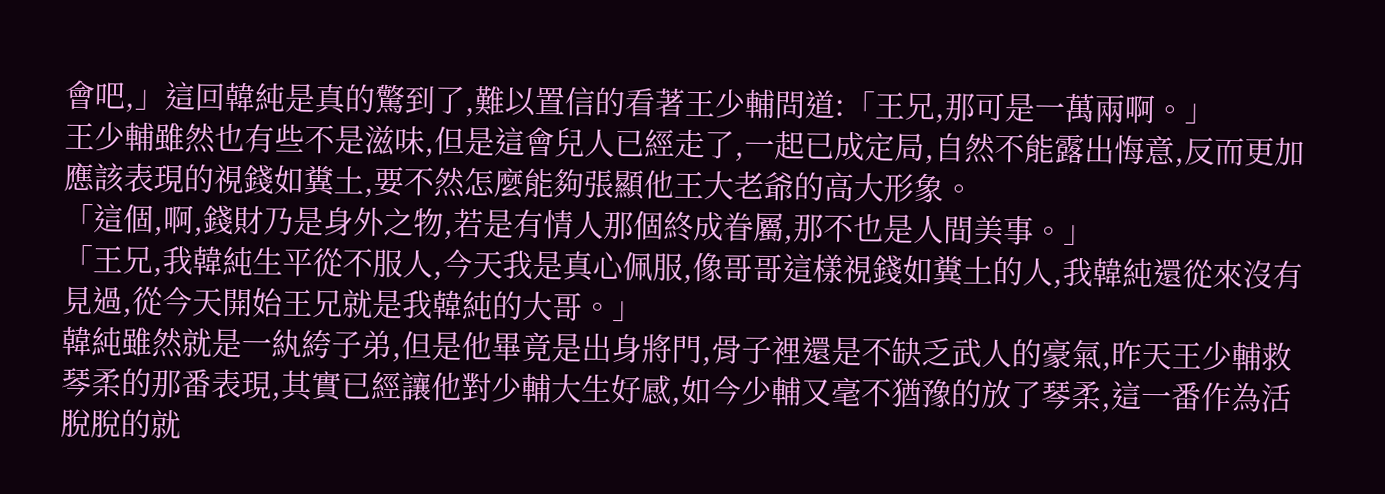會吧,」這回韓純是真的驚到了,難以置信的看著王少輔問道:「王兄,那可是一萬兩啊。」
王少輔雖然也有些不是滋味,但是這會兒人已經走了,一起已成定局,自然不能露出悔意,反而更加應該表現的視錢如糞土,要不然怎麼能夠張顯他王大老爺的高大形象。
「這個,啊,錢財乃是身外之物,若是有情人那個終成眷屬,那不也是人間美事。」
「王兄,我韓純生平從不服人,今天我是真心佩服,像哥哥這樣視錢如糞土的人,我韓純還從來沒有見過,從今天開始王兄就是我韓純的大哥。」
韓純雖然就是一紈絝子弟,但是他畢竟是出身將門,骨子裡還是不缺乏武人的豪氣,昨天王少輔救琴柔的那番表現,其實已經讓他對少輔大生好感,如今少輔又毫不猶豫的放了琴柔,這一番作為活脫脫的就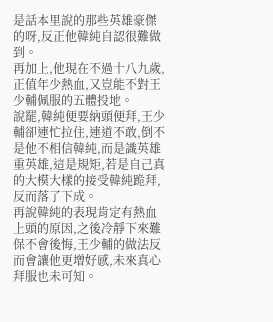是話本里說的那些英雄豪傑的呀,反正他韓純自認很難做到。
再加上,他現在不過十八九歲,正值年少熱血,又豈能不對王少輔佩服的五體投地。
說罷,韓純便要納頭便拜,王少輔卻連忙拉住,連道不敢,倒不是他不相信韓純,而是識英雄重英雄,這是規矩,若是自己真的大模大樣的接受韓純跪拜,反而落了下成。
再說韓純的表現肯定有熱血上頭的原因,之後冷靜下來難保不會後悔,王少輔的做法反而會讓他更增好感,未來真心拜服也未可知。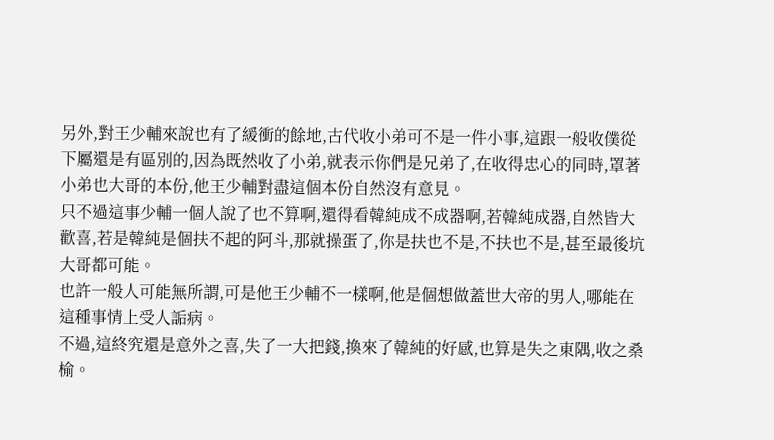另外,對王少輔來說也有了緩衝的餘地,古代收小弟可不是一件小事,這跟一般收僕從下屬還是有區別的,因為既然收了小弟,就表示你們是兄弟了,在收得忠心的同時,罩著小弟也大哥的本份,他王少輔對盡這個本份自然沒有意見。
只不過這事少輔一個人說了也不算啊,還得看韓純成不成器啊,若韓純成器,自然皆大歡喜,若是韓純是個扶不起的阿斗,那就操蛋了,你是扶也不是,不扶也不是,甚至最後坑大哥都可能。
也許一般人可能無所謂,可是他王少輔不一樣啊,他是個想做蓋世大帝的男人,哪能在這種事情上受人詬病。
不過,這終究還是意外之喜,失了一大把錢,換來了韓純的好感,也算是失之東隅,收之桑榆。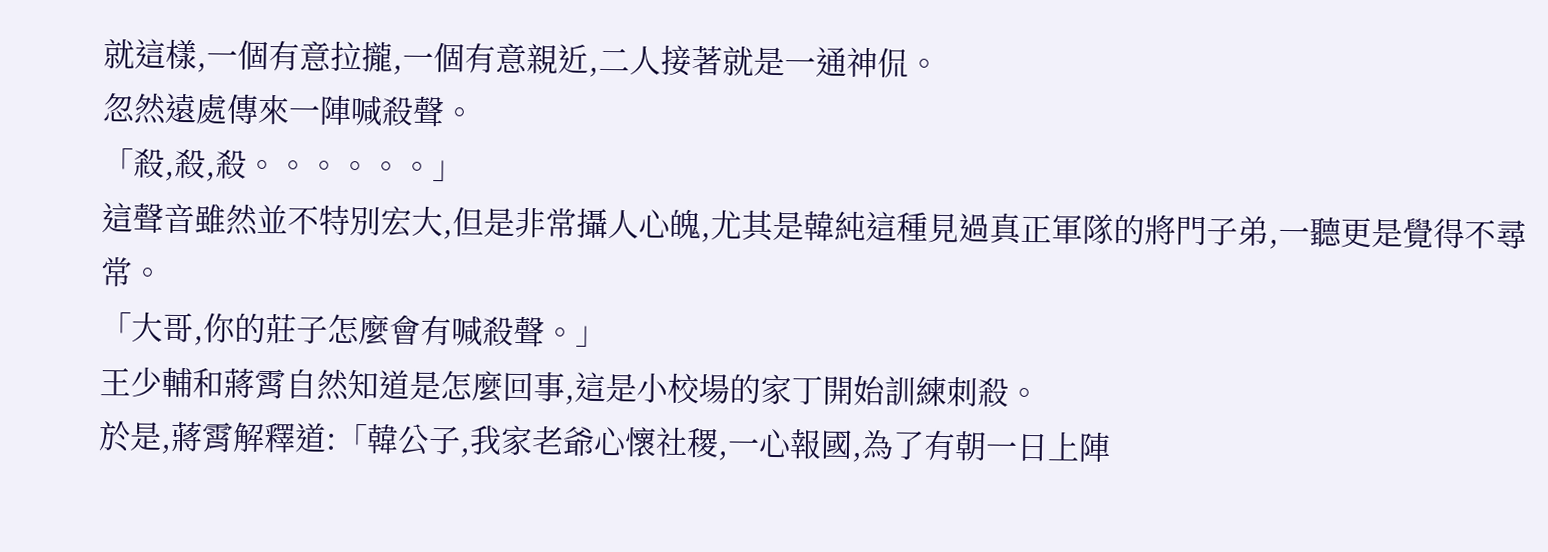就這樣,一個有意拉攏,一個有意親近,二人接著就是一通神侃。
忽然遠處傳來一陣喊殺聲。
「殺,殺,殺。。。。。。」
這聲音雖然並不特別宏大,但是非常攝人心魄,尤其是韓純這種見過真正軍隊的將門子弟,一聽更是覺得不尋常。
「大哥,你的莊子怎麼會有喊殺聲。」
王少輔和蔣霄自然知道是怎麼回事,這是小校場的家丁開始訓練刺殺。
於是,蔣霄解釋道:「韓公子,我家老爺心懷社稷,一心報國,為了有朝一日上陣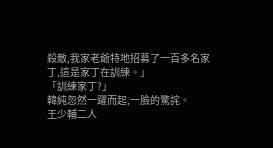殺敵,我家老爺特地招募了一百多名家丁,這是家丁在訓練。」
「訓練家丁?」
韓純忽然一躍而起,一臉的驚詫。
王少輔二人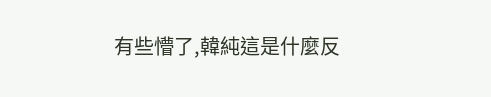有些懵了,韓純這是什麼反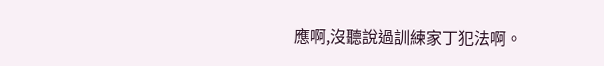應啊,沒聽說過訓練家丁犯法啊。